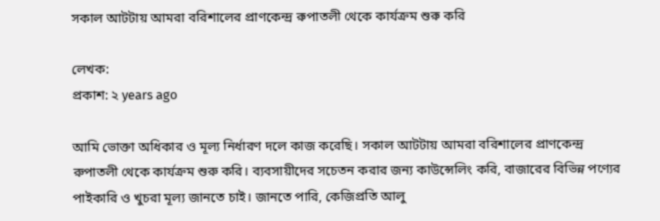সকাল আটটায় আমরা বরিশালের প্রাণকেন্দ্র রুপাতলী থেকে কার্যক্রম শুরু করি

লেখক:
প্রকাশ: ২ years ago

আমি ভোক্তা অধিকার ও মূল্য নির্ধারণ দলে কাজ করেছি। সকাল আটটায় আমরা বরিশালের প্রাণকেন্দ্র রুপাতলী থেকে কার্যক্রম শুরু করি। ব্যবসায়ীদের সচেতন করার জন্য কাউন্সেলিং করি, বাজারের বিভিন্ন পণ্যের পাইকারি ও খুচরা মূল্য জানতে চাই। জানতে পারি, কেজিপ্রতি আলু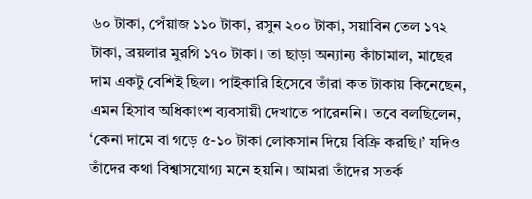৬০ টাকা, পেঁয়াজ ১১০ টাকা, রসুন ২০০ টাকা, সয়াবিন তেল ১৭২ টাকা, ব্রয়লার মুরগি ১৭০ টাকা। তা ছাড়া অন্যান্য কাঁচামাল, মাছের দাম একটু বেশিই ছিল। পাইকারি হিসেবে তাঁরা কত টাকায় কিনেছেন, এমন হিসাব অধিকাংশ ব্যবসায়ী দেখাতে পারেননি। তবে বলছিলেন, ‘কেনা দামে বা গড়ে ৫-১০ টাকা লোকসান দিয়ে বিক্রি করছি।’ যদিও তাঁদের কথা বিশ্বাসযোগ্য মনে হয়নি। আমরা তাঁদের সতর্ক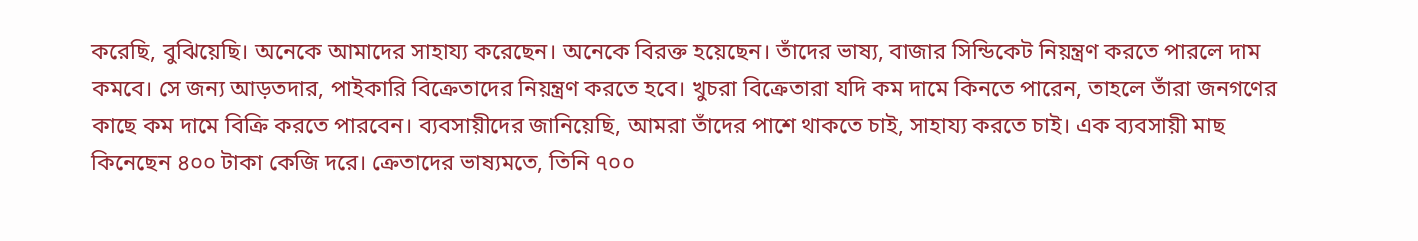করেছি, বুঝিয়েছি। অনেকে আমাদের সাহায্য করেছেন। অনেকে বিরক্ত হয়েছেন। তাঁদের ভাষ্য, বাজার সিন্ডিকেট নিয়ন্ত্রণ করতে পারলে দাম কমবে। সে জন্য আড়তদার, পাইকারি বিক্রেতাদের নিয়ন্ত্রণ করতে হবে। খুচরা বিক্রেতারা যদি কম দামে কিনতে পারেন, তাহলে তাঁরা জনগণের কাছে কম দামে বিক্রি করতে পারবেন। ব্যবসায়ীদের জানিয়েছি, আমরা তাঁদের পাশে থাকতে চাই, সাহায্য করতে চাই। এক ব্যবসায়ী মাছ কিনেছেন ৪০০ টাকা কেজি দরে। ক্রেতাদের ভাষ্যমতে, তিনি ৭০০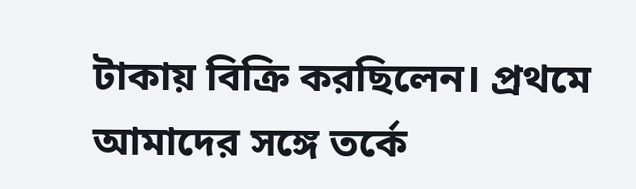টাকায় বিক্রি করছিলেন। প্রথমে আমাদের সঙ্গে তর্কে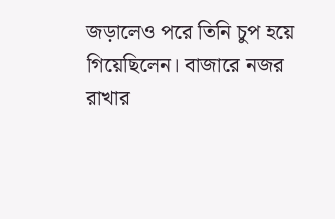জড়ালেও পরে তিনি চুপ হয়ে গিয়েছিলেন। বাজারে নজর রাখার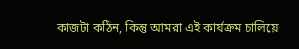কাজটা কঠিন, কিন্তু আমরা এই কার্যক্রম চালিয়ে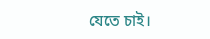যেতে চাই।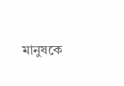মানুষকে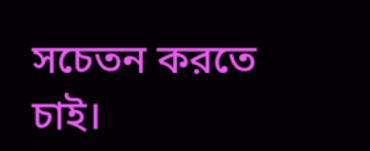সচেতন করতে চাই।